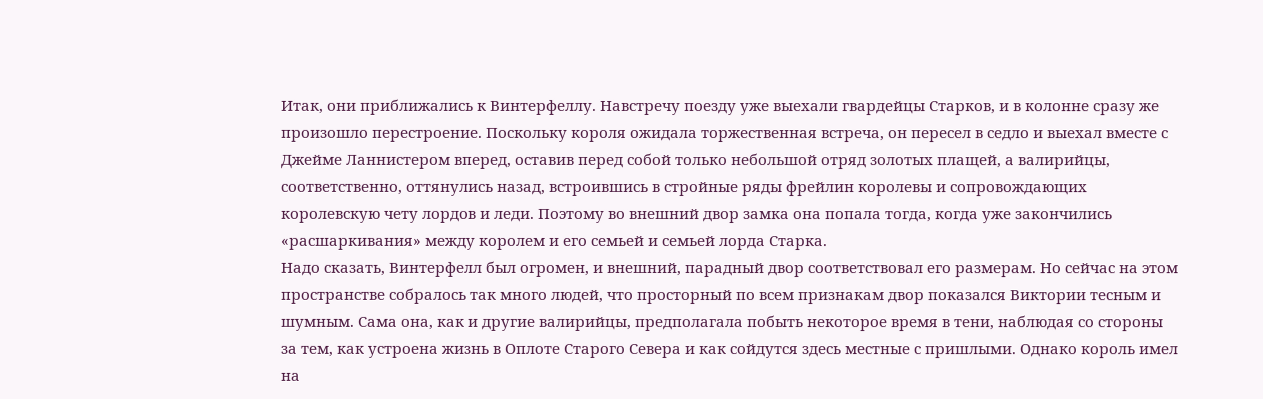Итак, они приближались к Винтерфеллу. Навстречу поезду уже выехали гвардейцы Старков, и в колонне сразу же произошло перестроение. Поскольку короля ожидала торжественная встреча, он пересел в седло и выехал вместе с Джейме Ланнистером вперед, оставив перед собой только небольшой отряд золотых плащей, а валирийцы, соответственно, оттянулись назад, встроившись в стройные ряды фрейлин королевы и сопровождающих королевскую чету лордов и леди. Поэтому во внешний двор замка она попала тогда, когда уже закончились «расшаркивания» между королем и его семьей и семьей лорда Старка.
Надо сказать, Винтерфелл был огромен, и внешний, парадный двор соответствовал его размерам. Но сейчас на этом пространстве собралось так много людей, что просторный по всем признакам двор показался Виктории тесным и шумным. Сама она, как и другие валирийцы, предполагала побыть некоторое время в тени, наблюдая со стороны за тем, как устроена жизнь в Оплоте Старого Севера и как сойдутся здесь местные с пришлыми. Однако король имел на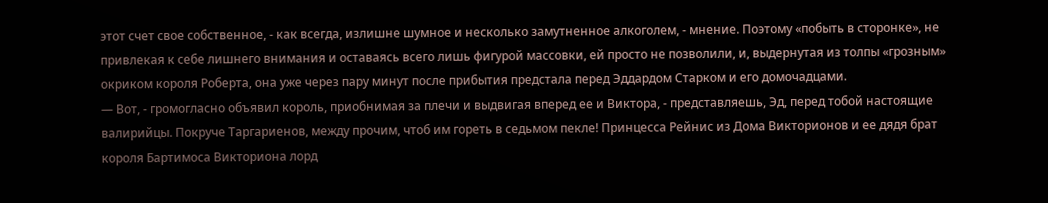этот счет свое собственное, - как всегда, излишне шумное и несколько замутненное алкоголем, - мнение. Поэтому «побыть в сторонке», не привлекая к себе лишнего внимания и оставаясь всего лишь фигурой массовки, ей просто не позволили, и, выдернутая из толпы «грозным» окриком короля Роберта, она уже через пару минут после прибытия предстала перед Эддардом Старком и его домочадцами.
— Вот, - громогласно объявил король, приобнимая за плечи и выдвигая вперед ее и Виктора, - представляешь, Эд, перед тобой настоящие валирийцы. Покруче Таргариенов, между прочим, чтоб им гореть в седьмом пекле! Принцесса Рейнис из Дома Викторионов и ее дядя брат короля Бартимоса Викториона лорд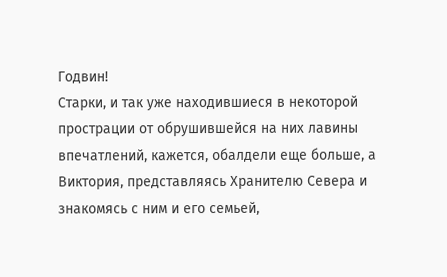Годвин!
Старки, и так уже находившиеся в некоторой прострации от обрушившейся на них лавины впечатлений, кажется, обалдели еще больше, а Виктория, представляясь Хранителю Севера и знакомясь с ним и его семьей,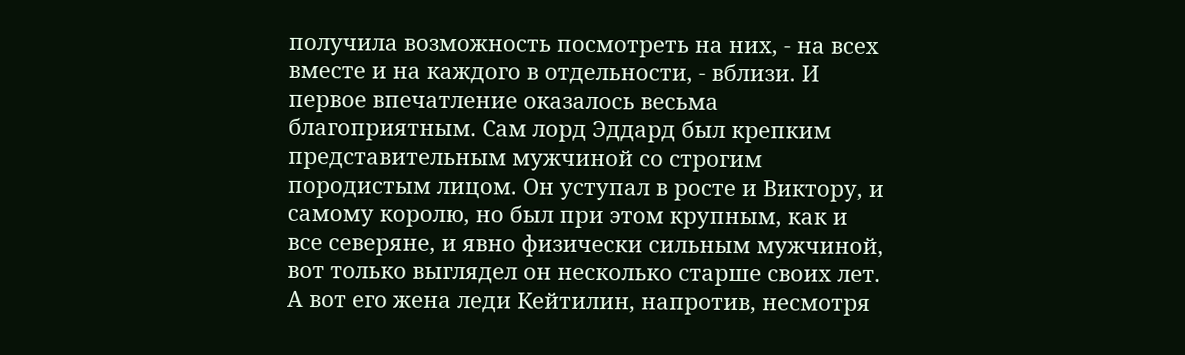получила возможность посмотреть на них, - на всех вместе и на каждого в отдельности, - вблизи. И первое впечатление оказалось весьма благоприятным. Сам лорд Эддард был крепким представительным мужчиной со строгим породистым лицом. Он уступал в росте и Виктору, и самому королю, но был при этом крупным, как и все северяне, и явно физически сильным мужчиной, вот только выглядел он несколько старше своих лет. А вот его жена леди Кейтилин, напротив, несмотря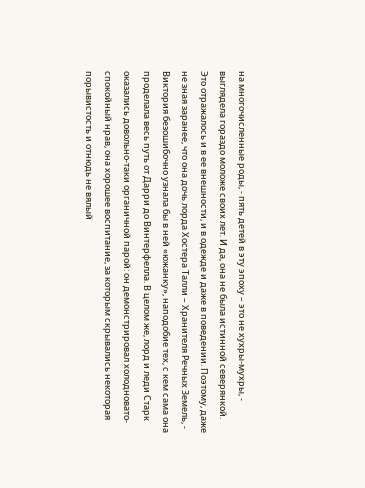на многочисленные роды, - пять детей в эту эпоху – это не хухры-мухры, - выглядела гораздо моложе своих лет. И да, она не была истинной северянкой. Это отражалось и в ее внешности, и в одежде и даже в поведении. Поэтому, даже не зная заранее, что она дочь лорда Хостера Талли – Хранителя Речных Земель, - Виктория безошибочно узнала бы в ней «южанку», наподобие тех, с кем сама она проделала весь путь от Дарри до Винтерфелла. В целом же, лорд и леди Старк оказались довольно-таки органичной парой: он демонстрировал холодновато-спокойный нрав, она хорошее воспитание, за которым скрывались некоторая порывистость и отнюдь не вялый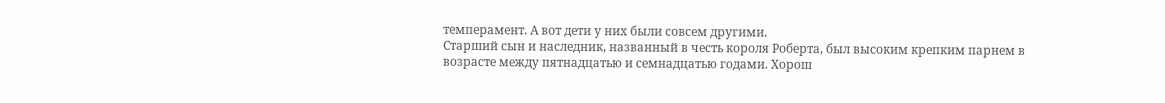темперамент. А вот дети у них были совсем другими.
Старший сын и наследник, названный в честь короля Роберта, был высоким крепким парнем в возрасте между пятнадцатью и семнадцатью годами. Хорош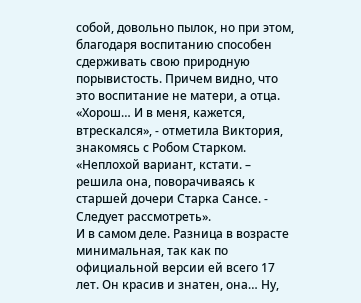собой, довольно пылок, но при этом, благодаря воспитанию способен сдерживать свою природную порывистость. Причем видно, что это воспитание не матери, а отца.
«Хорош… И в меня, кажется, втрескался», - отметила Виктория, знакомясь с Робом Старком.
«Неплохой вариант, кстати. – решила она, поворачиваясь к старшей дочери Старка Сансе. - Следует рассмотреть».
И в самом деле. Разница в возрасте минимальная, так как по официальной версии ей всего 17 лет. Он красив и знатен, она… Ну,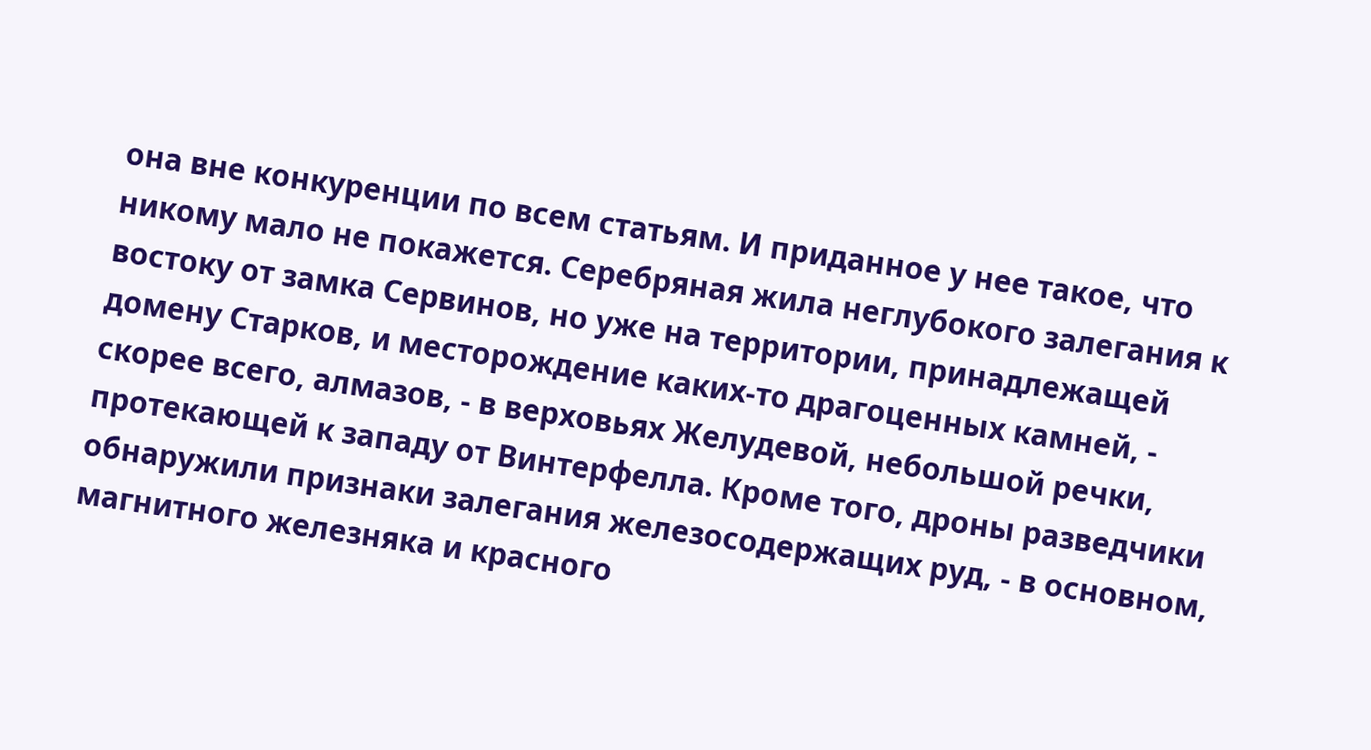она вне конкуренции по всем статьям. И приданное у нее такое, что никому мало не покажется. Серебряная жила неглубокого залегания к востоку от замка Сервинов, но уже на территории, принадлежащей домену Старков, и месторождение каких-то драгоценных камней, - скорее всего, алмазов, - в верховьях Желудевой, небольшой речки, протекающей к западу от Винтерфелла. Кроме того, дроны разведчики обнаружили признаки залегания железосодержащих руд, - в основном, магнитного железняка и красного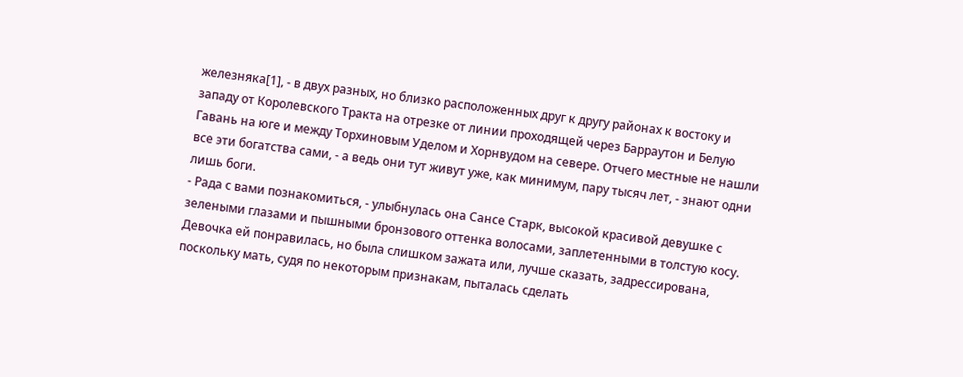железняка[1], - в двух разных, но близко расположенных друг к другу районах к востоку и западу от Королевского Тракта на отрезке от линии проходящей через Барраутон и Белую Гавань на юге и между Торхиновым Уделом и Хорнвудом на севере. Отчего местные не нашли все эти богатства сами, - а ведь они тут живут уже, как минимум, пару тысяч лет, - знают одни лишь боги.
- Рада с вами познакомиться, - улыбнулась она Сансе Старк, высокой красивой девушке с зелеными глазами и пышными бронзового оттенка волосами, заплетенными в толстую косу.
Девочка ей понравилась, но была слишком зажата или, лучше сказать, задрессирована, поскольку мать, судя по некоторым признакам, пыталась сделать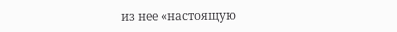из нее «настоящую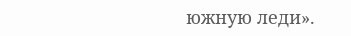южную леди».